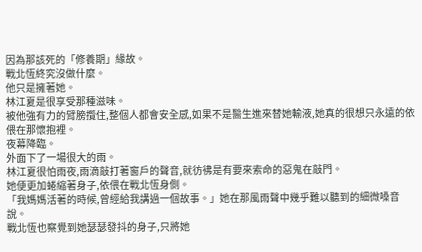因為那該死的「修養期」緣故。
戰北恆終究沒做什麼。
他只是擁著她。
林江夏是很享受那種滋味。
被他強有力的臂膀攬住,整個人都會安全感,如果不是醫生進來替她輸液,她真的很想只永遠的依偎在那懷抱裡。
夜幕降臨。
外面下了一場很大的雨。
林江夏很怕雨夜,雨滴敲打著窗戶的聲音,就彷彿是有要來索命的惡鬼在敲門。
她便更加蜷縮著身子,依偎在戰北恆身側。
「我媽媽活著的時候,曾經給我講過一個故事。」她在那風雨聲中幾乎難以聽到的細微嗓音說。
戰北恆也察覺到她瑟瑟發抖的身子,只將她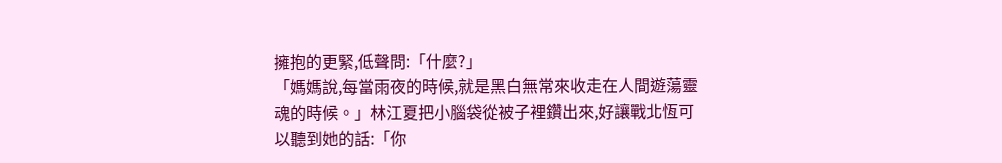擁抱的更緊,低聲問:「什麼?」
「媽媽說,每當雨夜的時候,就是黑白無常來收走在人間遊蕩靈魂的時候。」林江夏把小腦袋從被子裡鑽出來,好讓戰北恆可以聽到她的話:「你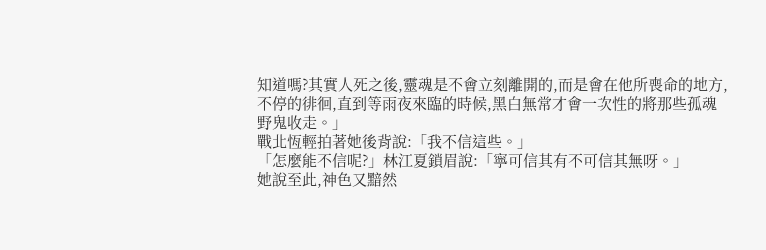知道嗎?其實人死之後,靈魂是不會立刻離開的,而是會在他所喪命的地方,不停的徘徊,直到等雨夜來臨的時候,黑白無常才會一次性的將那些孤魂野鬼收走。」
戰北恆輕拍著她後背說:「我不信這些。」
「怎麼能不信呢?」林江夏鎖眉說:「寧可信其有不可信其無呀。」
她說至此,神色又黯然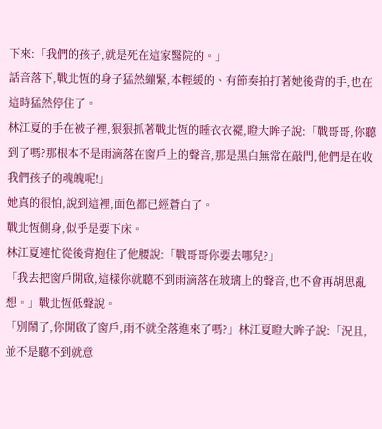下來:「我們的孩子,就是死在這家醫院的。」
話音落下,戰北恆的身子猛然繃緊,本輕緩的、有節奏拍打著她後背的手,也在這時猛然停住了。
林江夏的手在被子裡,狠狠抓著戰北恆的睡衣衣襬,瞪大眸子說:「戰哥哥,你聽到了嗎?那根本不是雨滴落在窗戶上的聲音,那是黑白無常在敲門,他們是在收我們孩子的魂魄呢!」
她真的很怕,說到這裡,面色都已經蒼白了。
戰北恆側身,似乎是要下床。
林江夏連忙從後背抱住了他腰說:「戰哥哥你要去哪兒?」
「我去把窗戶開啟,這樣你就聽不到雨滴落在玻璃上的聲音,也不會再胡思亂想。」戰北恆低聲說。
「別鬧了,你開啟了窗戶,雨不就全落進來了嗎?」林江夏瞪大眸子說:「況且,並不是聽不到就意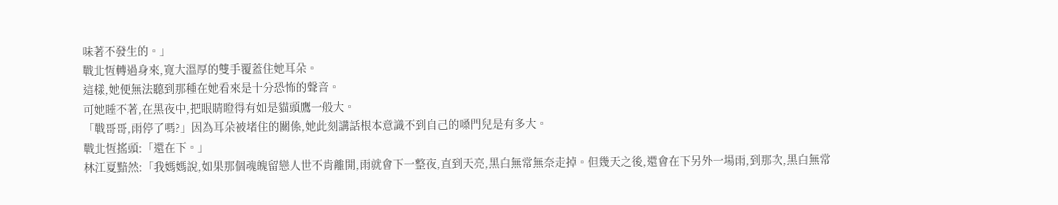味著不發生的。」
戰北恆轉過身來,寬大溫厚的雙手覆蓋住她耳朵。
這樣,她便無法聽到那種在她看來是十分恐怖的聲音。
可她睡不著,在黑夜中,把眼睛瞪得有如是貓頭鷹一般大。
「戰哥哥,雨停了嗎?」因為耳朵被堵住的關係,她此刻講話根本意識不到自己的嗓門兒是有多大。
戰北恆搖頭:「還在下。」
林江夏黯然:「我媽媽說,如果那個魂魄留戀人世不肯離開,雨就會下一整夜,直到天亮,黑白無常無奈走掉。但幾天之後,還會在下另外一場雨,到那次,黑白無常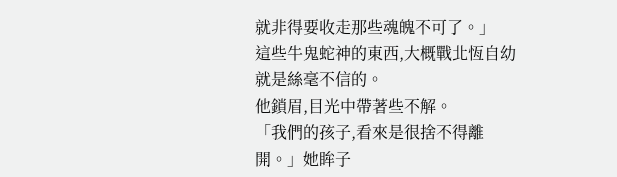就非得要收走那些魂魄不可了。」
這些牛鬼蛇神的東西,大概戰北恆自幼就是絲毫不信的。
他鎖眉,目光中帶著些不解。
「我們的孩子,看來是很捨不得離開。」她眸子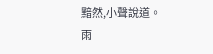黯然,小聲說道。
雨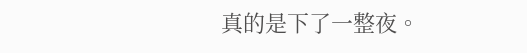真的是下了一整夜。